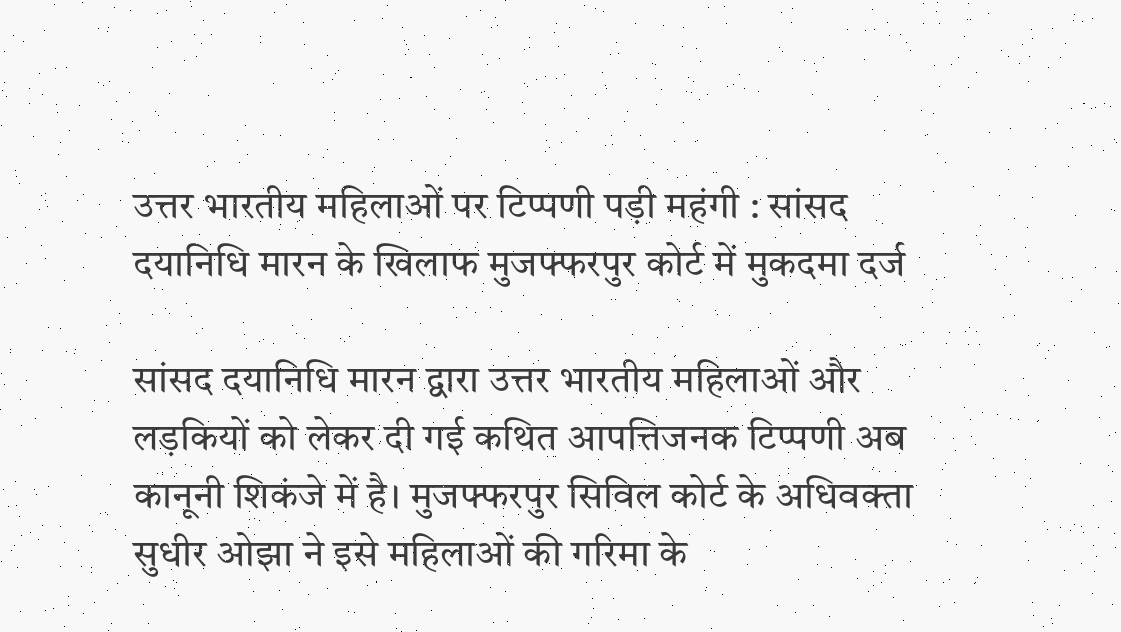उत्तर भारतीय महिलाओं पर टिप्पणी पड़ी महंगी : सांसद दयानिधि मारन के खिलाफ मुजफ्फरपुर कोर्ट में मुकदमा दर्ज

सांसद दयानिधि मारन द्वारा उत्तर भारतीय महिलाओं और लड़कियों को लेकर दी गई कथित आपत्तिजनक टिप्पणी अब कानूनी शिकंजे में है। मुजफ्फरपुर सिविल कोर्ट के अधिवक्ता सुधीर ओझा ने इसे महिलाओं की गरिमा के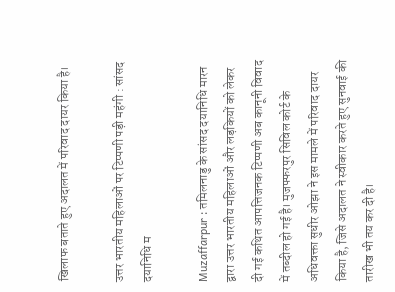खिलाफ बताते हुए अदालत में परिवाद दायर किया है।

उत्तर भारतीय महिलाओं पर टिप्पणी पड़ी महंगी : सांसद दयानिधि म

Muzaffarpur : तमिलनाडु के सांसद दयानिधि मारन द्वारा उत्तर भारतीय महिलाओं और लड़कियों को लेकर दी गई कथित आपत्तिजनक टिप्पणी अब कानूनी विवाद में तब्दील हो गई है। मुजफ्फरपुर सिविल कोर्ट के अधिवक्ता सुधीर ओझा ने इस मामले में परिवाद दायर किया है, जिसे अदालत ने स्वीकार करते हुए सुनवाई की तारीख भी तय कर दी है।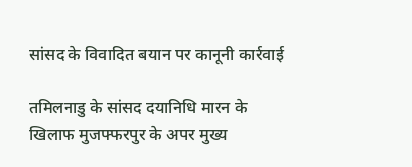सांसद के विवादित बयान पर कानूनी कार्रवाई

तमिलनाडु के सांसद दयानिधि मारन के खिलाफ मुजफ्फरपुर के अपर मुख्य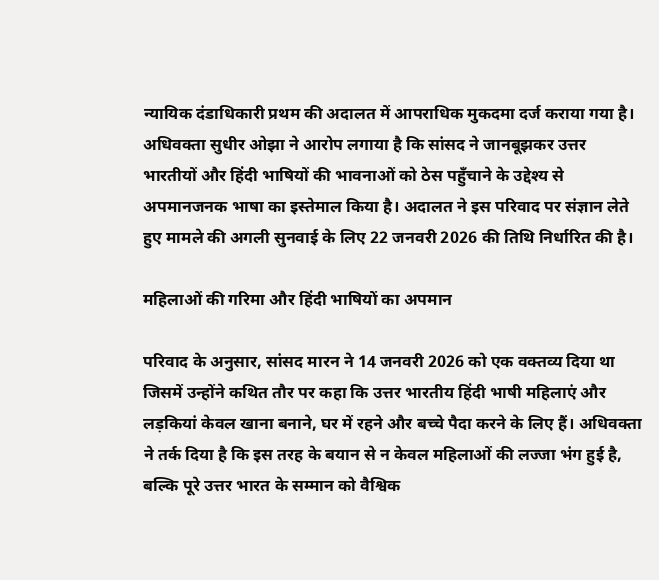न्यायिक दंडाधिकारी प्रथम की अदालत में आपराधिक मुकदमा दर्ज कराया गया है। अधिवक्ता सुधीर ओझा ने आरोप लगाया है कि सांसद ने जानबूझकर उत्तर भारतीयों और हिंदी भाषियों की भावनाओं को ठेस पहुँचाने के उद्देश्य से अपमानजनक भाषा का इस्तेमाल किया है। अदालत ने इस परिवाद पर संज्ञान लेते हुए मामले की अगली सुनवाई के लिए 22 जनवरी 2026 की तिथि निर्धारित की है।

महिलाओं की गरिमा और हिंदी भाषियों का अपमान

परिवाद के अनुसार, सांसद मारन ने 14 जनवरी 2026 को एक वक्तव्य दिया था जिसमें उन्होंने कथित तौर पर कहा कि उत्तर भारतीय हिंदी भाषी महिलाएं और लड़कियां केवल खाना बनाने, घर में रहने और बच्चे पैदा करने के लिए हैं। अधिवक्ता ने तर्क दिया है कि इस तरह के बयान से न केवल महिलाओं की लज्जा भंग हुई है, बल्कि पूरे उत्तर भारत के सम्मान को वैश्विक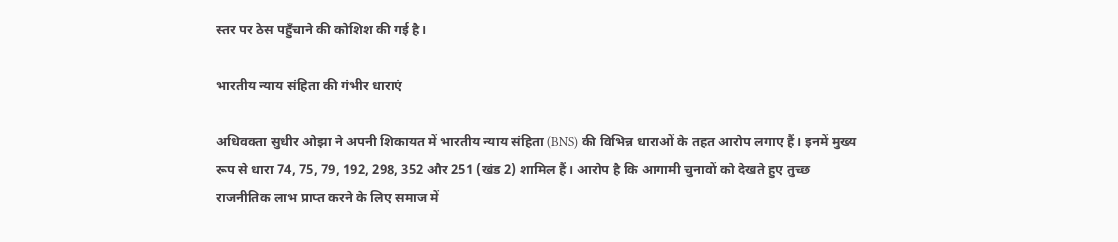स्तर पर ठेस पहुँचाने की कोशिश की गई है।

भारतीय न्याय संहिता की गंभीर धाराएं

अधिवक्ता सुधीर ओझा ने अपनी शिकायत में भारतीय न्याय संहिता (BNS) की विभिन्न धाराओं के तहत आरोप लगाए हैं। इनमें मुख्य रूप से धारा 74, 75, 79, 192, 298, 352 और 251 (खंड 2) शामिल हैं। आरोप है कि आगामी चुनावों को देखते हुए तुच्छ राजनीतिक लाभ प्राप्त करने के लिए समाज में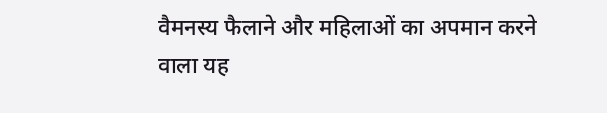वैमनस्य फैलाने और महिलाओं का अपमान करने वाला यह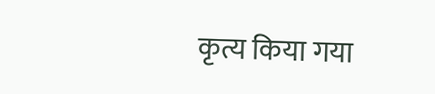कृत्य किया गया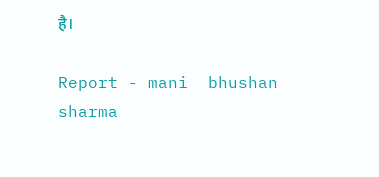है।

Report - mani  bhushan sharma